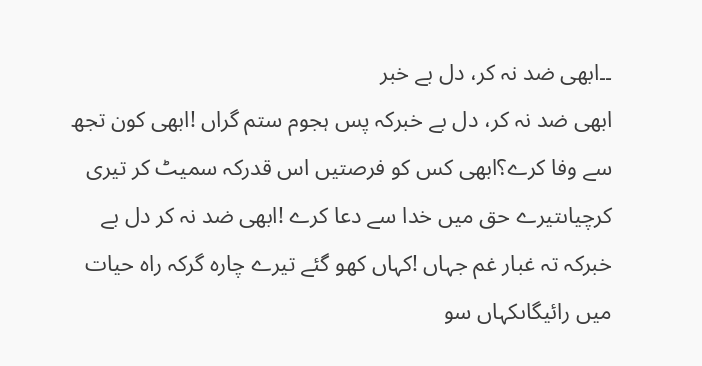۔۔ابھی ضد نہ کر، دل بے خبر
ابھی ضد نہ کر، دل بے خبرکہ پس ہجوم ستم گراں !ابھی کون تجھ سے وفا کرے؟ابھی کس کو فرصتیں اس قدرکہ سمیٹ کر تیری کرچیاںتیرے حق میں خدا سے دعا کرے !ابھی ضد نہ کر دل بے خبرکہ تہ غبار غم جہاں !کہاں کھو گئے تیرے چارہ گرکہ راہ حیات میں رائیگاںکہاں سو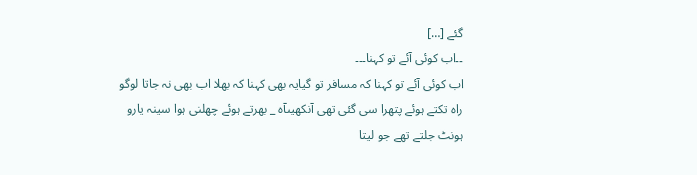گئے […]
۔۔اب کوئی آئے تو کہنا۔۔۔
اب کوئی آئے تو کہنا کہ مسافر تو گیایہ بھی کہنا کہ بھلا اب بھی نہ جاتا لوگو راہ تکتے ہوئے پتھرا سی گئی تھی آنکھیںآہ _ بھرتے ہوئے چھلنی ہوا سینہ یارو ہونٹ جلتے تھے جو لیتا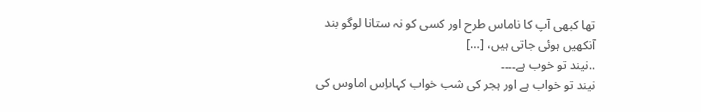تھا کبھی آپ کا ناماس طرح اور کسی کو نہ ستانا لوگو بند آنکھیں ہوئی جاتی ہیں، […]
..نیند تو خوب ہے۔۔۔۔
نیند تو خواب ہے اور ہجر کی شب خواب کہاںاِس اماوس کی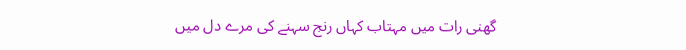گھنی رات میں مہتاب کہاں رنج سہنے کی مرے دل میں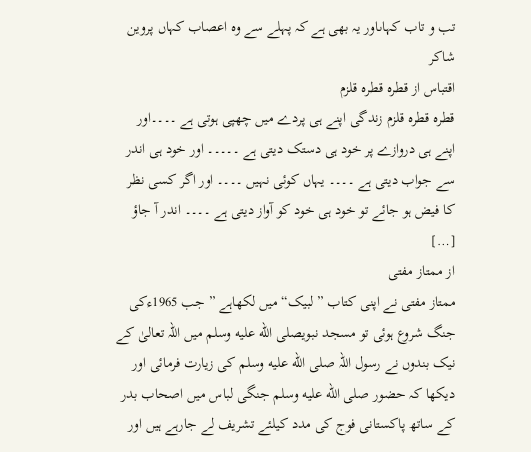تب و تاب کہاںاور یہ بھی ہے کہ پہلے سے وہ اعصاب کہاں پروین شاکر
اقتباس از قطرہ قطرہ قلزم
قطرہ قطرہ قلزم زندگی اپنے ہی پردے میں چھپی ہوتی ہے ۔۔۔۔اور اپنے ہی دروازے پر خود ہی دستک دیتی ہے ۔۔۔۔۔ اور خود ہی اندر سے جواب دیتی ہے ۔۔۔۔ یہاں کوئی نہیں ۔۔۔۔ اور اگر کسی نظر کا فیض ہو جائے تو خود ہی خود کو آواز دیتی ہے ۔۔۔۔ اندر آ جاؤ […]
از ممتاز مفتی
ممتاز مفتی نے اپنی کتاب ”لبیک“ میں لکھاہے ” جب 1965ءکی جنگ شروع ہوئی تو مسجد نبویصلى الله عليه وسلم میں اللہ تعالیٰ کے نیک بندوں نے رسول اللہ صلى الله عليه وسلم کی زیارت فرمائی اور دیکھا کہ حضور صلى الله عليه وسلم جنگی لباس میں اصحاب بدر کے ساتھ پاکستانی فوج کی مدد کیلئے تشریف لے جارہے ہیں اور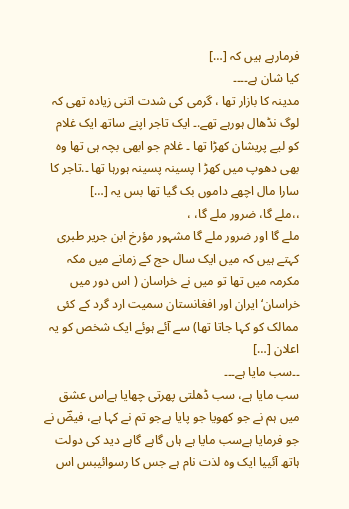فرمارہے ہیں کہ […]
کیا شان ہے۔۔۔۔
مدینہ کا بازار تھا ، گرمی کی شدت اتنی زیادہ تھی کہ لوگ نڈھال ہورہے تھے.۔ ایک تاجر اپنے ساتھ ایک غلام کو لیے پریشان کھڑا تھا ۔ غلام جو ابھی بچہ ہی تھا وہ بھی دھوپ میں کھڑ ا پسینہ پسینہ ہورہا تھا ۔.تاجر کا سارا مال اچھے داموں بک گیا تھا بس یہ […]
،،ملے گا، ضرور ملے گا، ،
ملے گا اور ضرور ملے گا مشہور مؤرخ ابن جریر طبری کہتے ہیں کہ میں ایک سال حج کے زمانے میں مکہ مکرمہ میں تھا تو میں نے خراسان ( اس دور میں خراسان‘ ایران اور افغانستان سمیت ارد گرد کے کئی ممالک کو کہا جاتا تھا) سے آئے ہوئے ایک شخص کو یہ اعلان […]
۔۔سب مایا ہے۔۔۔
سب مایا ہے، سب ڈھلتی پھرتی چھایا ہےاس عشق میں ہم نے جو کھویا جو پایا ہےجو تم نے کہا ہے، فیضؔ نے جو فرمایا ہےسب مایا ہے ہاں گاہے گاہے دید کی دولت ہاتھ آئییا ایک وہ لذت نام ہے جس کا رسوائیبس اس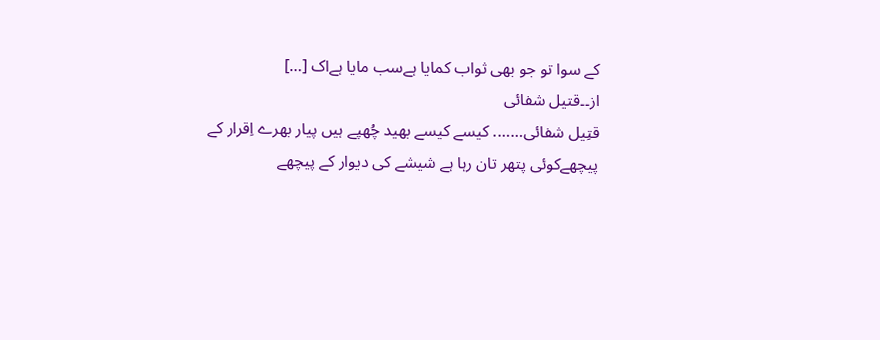کے سوا تو جو بھی ثواب کمایا ہےسب مایا ہےاک […]
از۔۔قتیل شفائی
قتِیل شفائی……. کیسے کیسے بھید چُھپے ہیں پیار بھرے اِقرار کے پیچھےکوئی پتھر تان رہا ہے شیشے کی دیوار کے پیچھے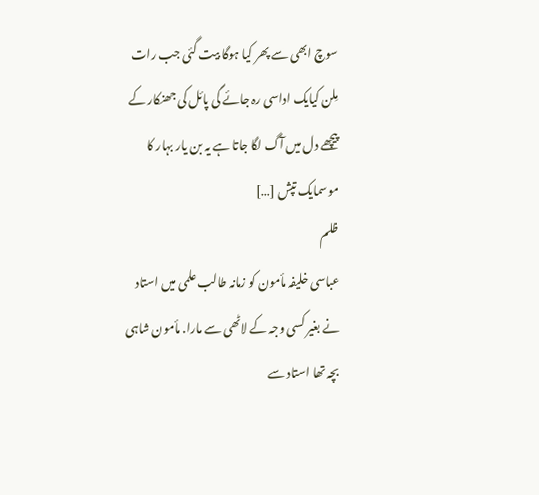سوچ ابھی سے پھر کیا ہوگا بیت گئی جب رات مِلن کیایک اداسی رہ جائے گی پائل کی جھنکار کے پیچھے دل میں آگ لگا جاتا ہے یہ بن یار بہار کا موسمایک تپش […]
ظلم
عباسی خلیفہ مأمون کو زمانہ طالب علمی میں استاد نے بغیر کسی وجہ کے لاٹھی سے مارا. مأمون شاہی بچہ تھا استاد سے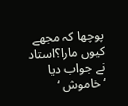پوچھا کہ مجھے کیوں مارا؟استاد نے جواب دیا ‘خاموش ‘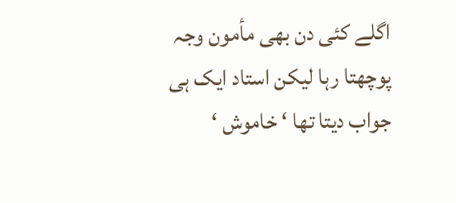اگلے کئی دن بھی مأمون وجہ پوچھتا رہا لیکن استاد ایک ہی جواب دیتا تھا ‘ خاموش ‘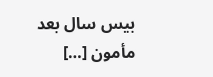بیس سال بعد مأمون […]